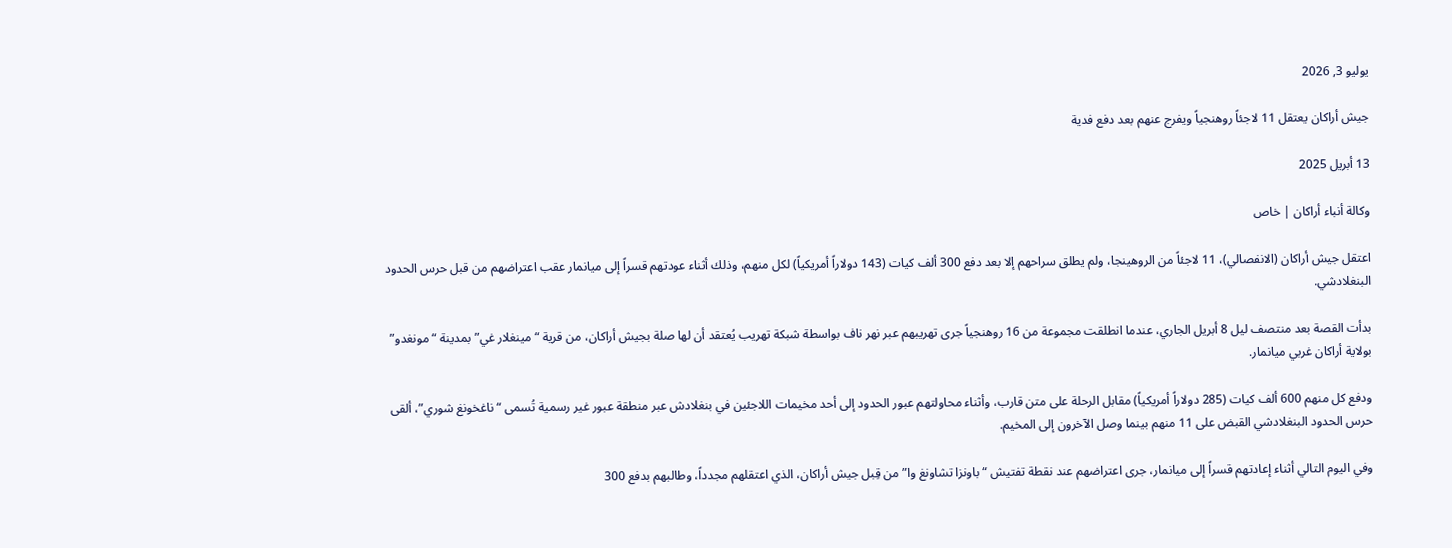يوليو 3, 2026

جيش أراكان يعتقل 11 لاجئاً روهنجياً ويفرج عنهم بعد دفع فدية

13 أبريل 2025

وكالة أنباء أراكان | خاص

اعتقل جيش أراكان (الانفصالي)، 11 لاجئاً من الروهينجا، ولم يطلق سراحهم إلا بعد دفع 300 ألف كيات (143 دولاراً أمريكياً) لكل منهم، وذلك أثناء عودتهم قسراً إلى ميانمار عقب اعتراضهم من قبل حرس الحدود البنغلادشي.

بدأت القصة بعد منتصف ليل 8 أبريل الجاري، عندما انطلقت مجموعة من 16 روهنجياً جرى تهريبهم عبر نهر ناف بواسطة شبكة تهريب يُعتقد أن لها صلة بجيش أراكان، من قرية “مينغلار غي” بمدينة “مونغدو” بولاية أراكان غربي ميانمار.

ودفع كل منهم 600 ألف كيات (285 دولاراً أمريكياً) مقابل الرحلة على متن قارب، وأثناء محاولتهم عبور الحدود إلى أحد مخيمات اللاجئين في بنغلادش عبر منطقة عبور غير رسمية تُسمى “ناغخونغ شوري”، ألقى حرس الحدود البنغلادشي القبض على 11 منهم بينما وصل الآخرون إلى المخيم.

وفي اليوم التالي أثناء إعادتهم قسراً إلى ميانمار، جرى اعتراضهم عند نقطة تفتيش “باونزا تشاونغ وا” من قِبل جيش أراكان، الذي اعتقلهم مجدداً، وطالبهم بدفع 300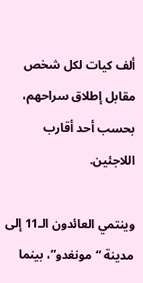ألف كيات لكل شخص مقابل إطلاق سراحهم، بحسب أحد أقارب اللاجئين.

وينتمي العائدون الـ11 إلى مدينة “مونغدو”، بينما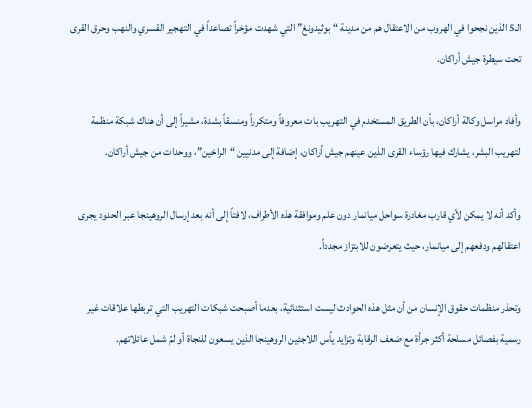الـ5 الذين نجحوا في الهروب من الاعتقال هم من مدينة “بوثيدونغ” التي شهدت مؤخراً تصاعداً في التهجير القسري والنهب وحرق القرى تحت سيطرة جيش أراكان.

وأفاد مراسل وكالة أراكان، بأن الطريق المستخدم في التهريب بات معروفاً ومتكرراً ومنسقاً بشدة، مشيراً إلى أن هناك شبكة منظمة لتهريب البشر، يشارك فيها رؤساء القرى الذين عينهم جيش أراكان، إضافة إلى مدنيين “الراخين”، ووحدات من جيش أراكان.

وأكد أنه لا يمكن لأي قارب مغادرة سواحل ميانمار دون علم وموافقة هذه الأطراف، لافتاً إلى أنه بعد إرسال الروهينجا عبر الحدود يجرى اعتقالهم ودفعهم إلى ميانمار، حيث يتعرضون للابتزاز مجدداً.

وتحذر منظمات حقوق الإنسان من أن مثل هذه الحوادث ليست استثنائية، بعدما أصبحت شبكات التهريب التي تربطها علاقات غير رسمية بفصائل مسلحة أكثر جرأة مع ضعف الرقابة وتزايد يأس اللاجئين الروهينجا الذين يسعون للنجاة أو لمّ شمل عائلاتهم.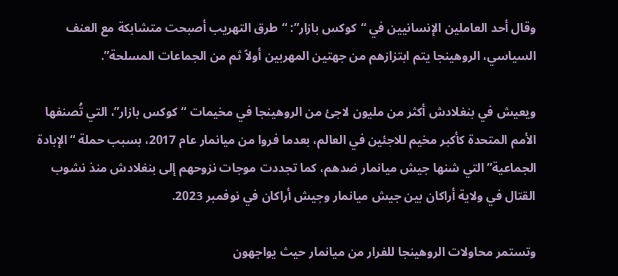وقال أحد العاملين الإنسانيين في “كوكس بازار”: “طرق التهريب أصبحت متشابكة مع العنف السياسي، الروهينجا يتم ابتزازهم من جهتين المهربين أولاً ثم من الجماعات المسلحة”.

ويعيش في بنغلادش أكثر من مليون لاجئ من الروهينجا في مخيمات “كوكس بازار”، التي تُصنفها الأمم المتحدة كأكبر مخيم للاجئين في العالم، بعدما فروا من ميانمار عام 2017، بسبب حملة “الإبادة الجماعية” التي شنها جيش ميانمار ضدهم، كما تجددت موجات نزوحهم إلى بنغلادش منذ نشوب القتال في ولاية أراكان بين جيش ميانمار وجيش أراكان في نوفمبر 2023.

وتستمر محاولات الروهينجا للفرار من ميانمار حيث يواجهون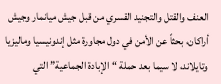العنف والقتل والتجنيد القسري من قبل جيش ميانمار وجيش أراكان، بحثاً عن الأمن في دول مجاورة مثل إندونيسيا وماليزيا وتايلاند، لا سيما بعد حملة “الإبادة الجماعية” التي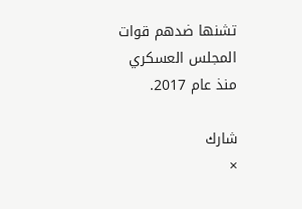تشنها ضدهم قوات المجلس العسكري منذ عام 2017.

شارك
×